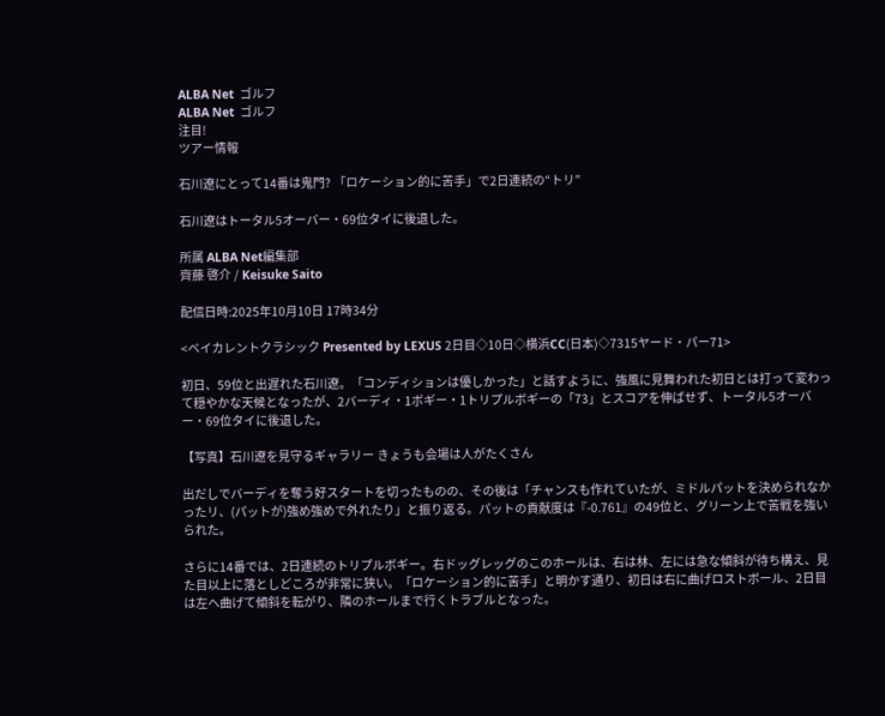ALBA Net  ゴルフ
ALBA Net  ゴルフ
注目!
ツアー情報

石川遼にとって14番は鬼門? 「ロケーション的に苦手」で2日連続の“トリ”

石川遼はトータル5オーバー・69位タイに後退した。

所属 ALBA Net編集部
齊藤 啓介 / Keisuke Saito

配信日時:2025年10月10日 17時34分

<ベイカレントクラシック Presented by LEXUS 2日目◇10日◇横浜CC(日本)◇7315ヤード・パー71>

初日、59位と出遅れた石川遼。「コンディションは優しかった」と話すように、強風に見舞われた初日とは打って変わって穏やかな天候となったが、2バーディ・1ボギー・1トリプルボギーの「73」とスコアを伸ばせず、トータル5オーバー・69位タイに後退した。

【写真】石川遼を見守るギャラリー きょうも会場は人がたくさん

出だしでバーディを奪う好スタートを切ったものの、その後は「チャンスも作れていたが、ミドルパットを決められなかったリ、(パットが)強め強めで外れたり」と振り返る。パットの貢献度は『-0.761』の49位と、グリーン上で苦戦を強いられた。

さらに14番では、2日連続のトリプルボギー。右ドッグレッグのこのホールは、右は林、左には急な傾斜が待ち構え、見た目以上に落としどころが非常に狭い。「ロケーション的に苦手」と明かす通り、初日は右に曲げロストボール、2日目は左へ曲げて傾斜を転がり、隣のホールまで行くトラブルとなった。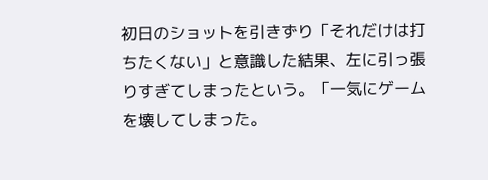初日のショットを引きずり「それだけは打ちたくない」と意識した結果、左に引っ張りすぎてしまったという。「一気にゲームを壊してしまった。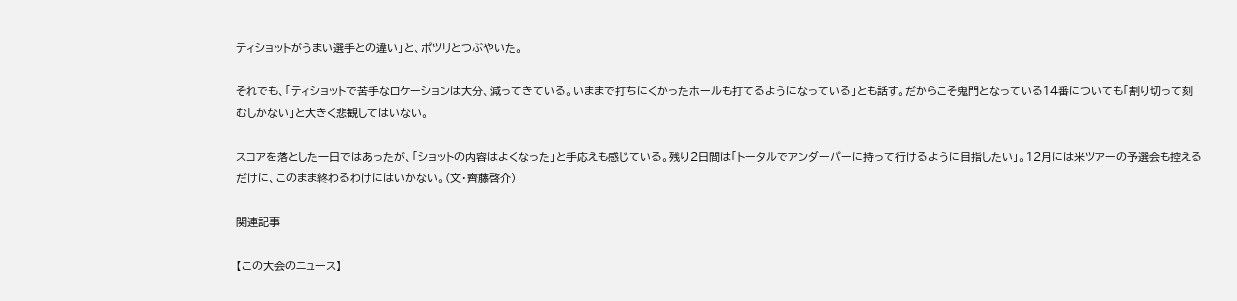ティショットがうまい選手との違い」と、ポツリとつぶやいた。

それでも、「ティショットで苦手なロケーションは大分、減ってきている。いままで打ちにくかったホールも打てるようになっている」とも話す。だからこそ鬼門となっている14番についても「割り切って刻むしかない」と大きく悲観してはいない。

スコアを落とした一日ではあったが、「ショットの内容はよくなった」と手応えも感じている。残り2日間は「トータルでアンダーパーに持って行けるように目指したい」。12月には米ツアーの予選会も控えるだけに、このまま終わるわけにはいかない。(文・齊藤啓介)

関連記事

【この大会のニュース】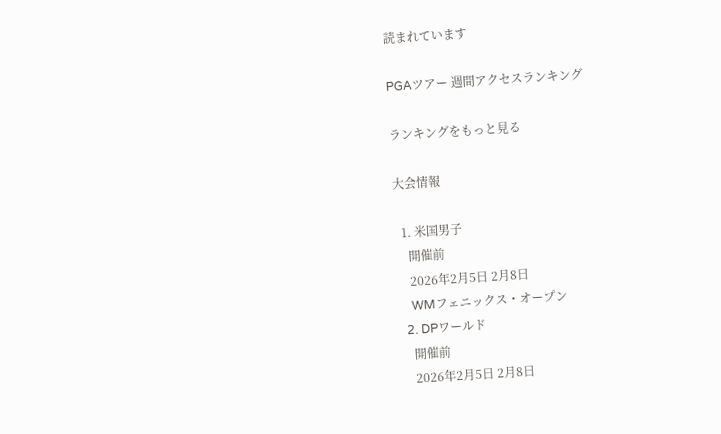読まれています

PGAツアー 週間アクセスランキング

ランキングをもっと見る

大会情報

  1. 米国男子
    開催前
    2026年2月5日 2月8日
    WMフェニックス・オープン
  2. DPワールド
    開催前
    2026年2月5日 2月8日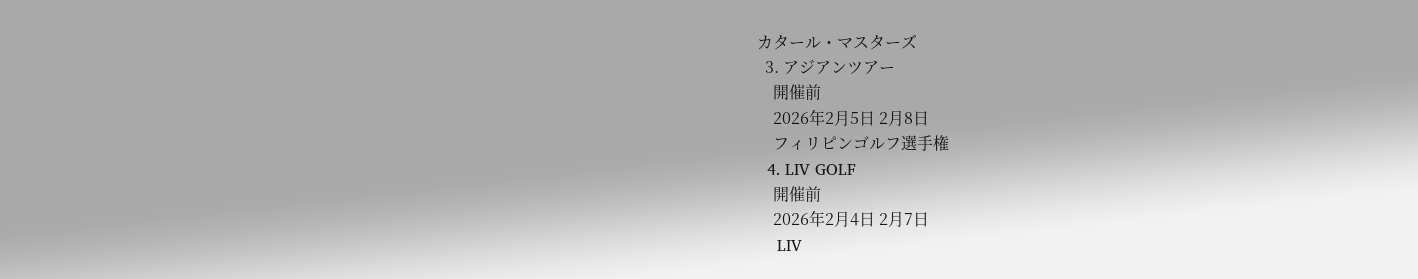カタール・マスターズ
  3. アジアンツアー
    開催前
    2026年2月5日 2月8日
    フィリピンゴルフ選手権
  4. LIV GOLF
    開催前
    2026年2月4日 2月7日
    LIV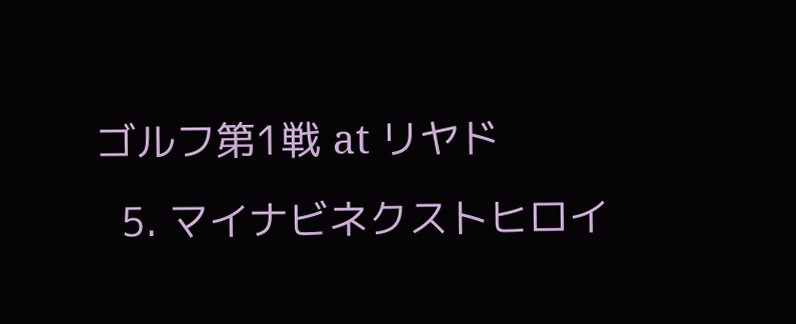ゴルフ第1戦 at リヤド
  5. マイナビネクストヒロイ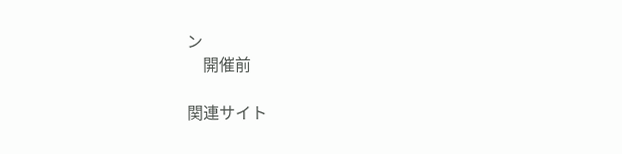ン
    開催前

関連サイト